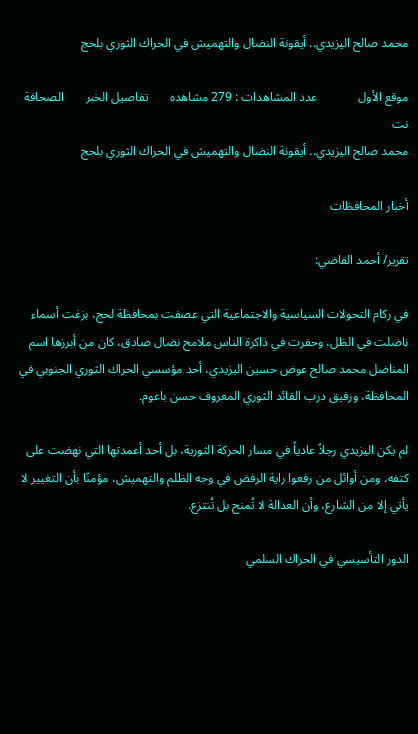محمد صالح اليزيدي.. أيقونة النضال والتهميش في الحراك الثوري بلحج

موقع الأول             عدد المشاهدات : 279 مشاهده       تفاصيل الخبر       الصحافة نت
محمد صالح اليزيدي.. أيقونة النضال والتهميش في الحراك الثوري بلحج

أخبار المحافظات

تقرير/ أحمد القاضي:

في ركام التحولات السياسية والاجتماعية التي عصفت بمحافظة لحج، بزغت أسماء ناضلت في الظل، وحفرت في ذاكرة الناس ملامح نضال صادق، كان من أبرزها اسم المناضل محمد صالح عوض حسين اليزيدي، أحد مؤسسي الحراك الثوري الجنوبي في المحافظة، ورفيق درب القائد الثوري المعروف حسن باعوم.

لم يكن اليزيدي رجلاً عادياً في مسار الحركة الثورية، بل أحد أعمدتها التي نهضت على كتفه، ومن أوائل من رفعوا راية الرفض في وجه الظلم والتهميش، مؤمنًا بأن التغيير لا يأتي إلا من الشارع، وأن العدالة لا تُمنح بل تُنتزع.

الدور التأسيسي في الحراك السلمي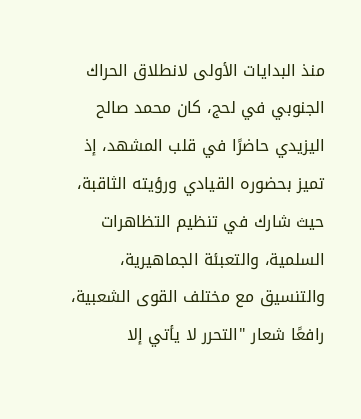منذ البدايات الأولى لانطلاق الحراك الجنوبي في لحج، كان محمد صالح اليزيدي حاضرًا في قلب المشهد، إذ تميز بحضوره القيادي ورؤيته الثاقبة، حيث شارك في تنظيم التظاهرات السلمية، والتعبئة الجماهيرية، والتنسيق مع مختلف القوى الشعبية، رافعًا شعار "التحرر لا يأتي إلا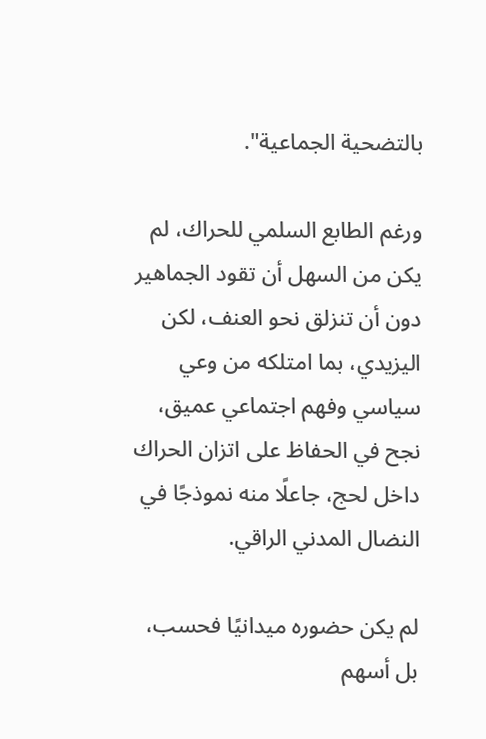بالتضحية الجماعية".

ورغم الطابع السلمي للحراك، لم يكن من السهل أن تقود الجماهير دون أن تنزلق نحو العنف، لكن اليزيدي، بما امتلكه من وعي سياسي وفهم اجتماعي عميق، نجح في الحفاظ على اتزان الحراك داخل لحج، جاعلًا منه نموذجًا في النضال المدني الراقي.

لم يكن حضوره ميدانيًا فحسب، بل أسهم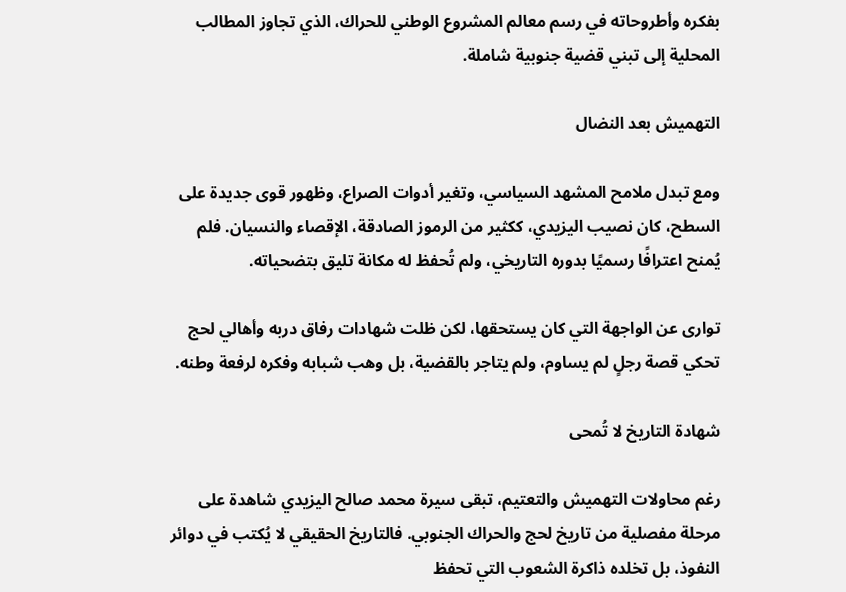بفكره وأطروحاته في رسم معالم المشروع الوطني للحراك، الذي تجاوز المطالب المحلية إلى تبني قضية جنوبية شاملة.

التهميش بعد النضال

ومع تبدل ملامح المشهد السياسي، وتغير أدوات الصراع، وظهور قوى جديدة على السطح، كان نصيب اليزيدي، ككثير من الرموز الصادقة، الإقصاء والنسيان. فلم يُمنح اعترافًا رسميًا بدوره التاريخي، ولم تُحفظ له مكانة تليق بتضحياته.

توارى عن الواجهة التي كان يستحقها، لكن ظلت شهادات رفاق دربه وأهالي لحج تحكي قصة رجلٍ لم يساوم، ولم يتاجر بالقضية، بل وهب شبابه وفكره لرفعة وطنه.

شهادة التاريخ لا تُمحى

رغم محاولات التهميش والتعتيم، تبقى سيرة محمد صالح اليزيدي شاهدة على مرحلة مفصلية من تاريخ لحج والحراك الجنوبي. فالتاريخ الحقيقي لا يُكتب في دوائر النفوذ، بل تخلده ذاكرة الشعوب التي تحفظ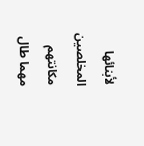لأبنائها المخلصين مكانتهم مهما طال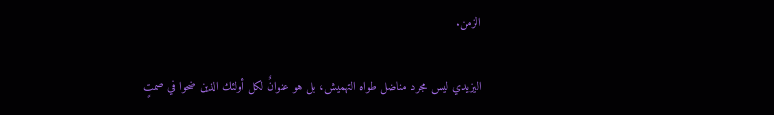الزمن.

اليزيدي ليس مجرد مناضل طواه التهميش، بل هو عنوانٌ لكل أولئك الذين ضحوا في صمتٍ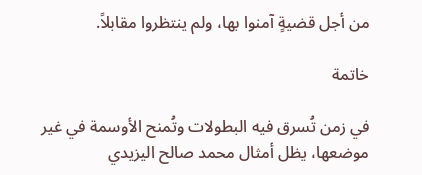من أجل قضيةٍ آمنوا بها، ولم ينتظروا مقابلاً.

خاتمة

في زمن تُسرق فيه البطولات وتُمنح الأوسمة في غير موضعها، يظل أمثال محمد صالح اليزيدي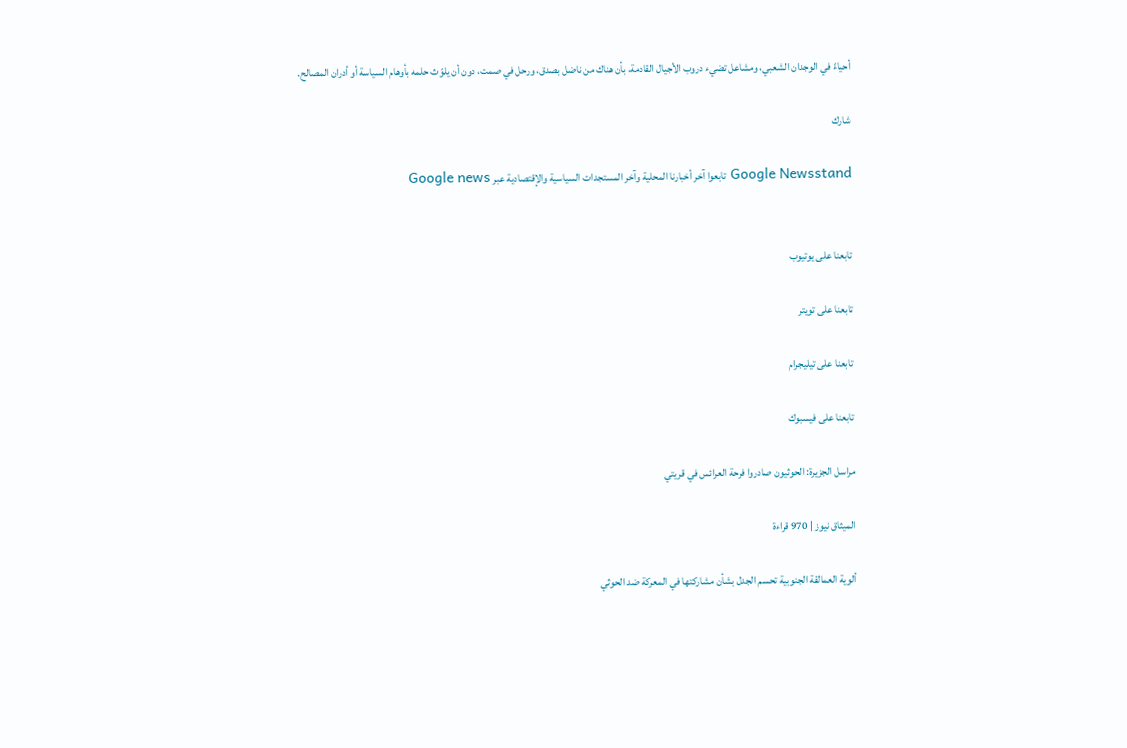أحياءً في الوجدان الشعبي، ومشاعل تضيء دروب الأجيال القادمة، بأن هناك من ناضل بصدق، ورحل في صمت، دون أن يلوّث حلمه بأوهام السياسة أو أدران المصالح.

شارك

Google Newsstand تابعوا آخر أخبارنا المحلية وآخر المستجدات السياسية والإقتصادية عبر Google news


تابعنا على يوتيوب

تابعنا على تويتر

تابعنا على تيليجرام

تابعنا على فيسبوك

مراسل الجزيرة: الحوثيون صادروا فرحة العرائس في قريتي

الميثاق نيوز | 970 قراءة

ألوية العمالقة الجنوبية تحسم الجدل بشأن مشاركتها في المعركة ضد الحوثي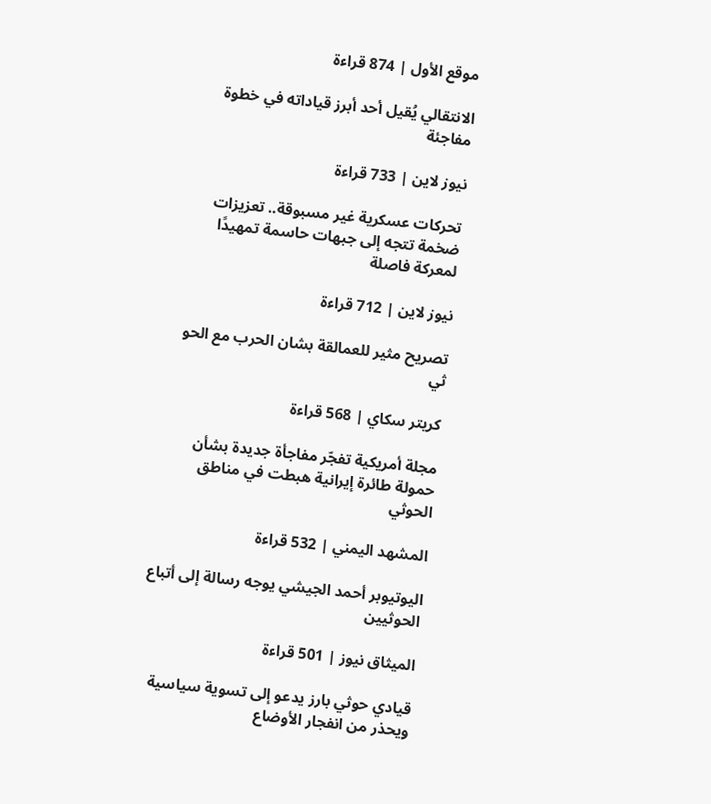موقع الأول | 874 قراءة

الانتقالي يُقيل أحد أبرز قياداته في خطوة مفاجئة

نيوز لاين | 733 قراءة

تحركات عسكرية غير مسبوقة.. تعزيزات ضخمة تتجه إلى جبهات حاسمة تمهيدًا لمعركة فاصلة

نيوز لاين | 712 قراءة

تصريح مثير للعمالقة بشان الحرب مع الحو ثي

كريتر سكاي | 568 قراءة

مجلة أمريكية تفجّر مفاجأة جديدة بشأن حمولة طائرة إيرانية هبطت في مناطق الحوثي

المشهد اليمني | 532 قراءة

اليوتيوبر أحمد الجيشي يوجه رسالة إلى أتباع الحوثيين

الميثاق نيوز | 501 قراءة

قيادي حوثي بارز يدعو إلى تسوية سياسية ويحذر من انفجار الأوضاع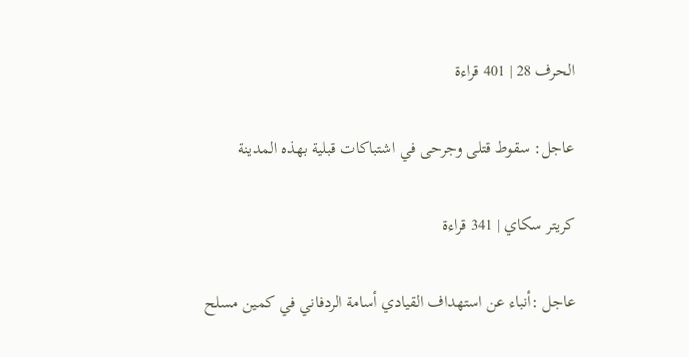الحرف 28 | 401 قراءة

عاجل: سقوط قتلى وجرحى في اشتباكات قبلية بهذه المدينة

كريتر سكاي | 341 قراءة

عاجل :أنباء عن استهداف القيادي أسامة الردفاني في كمين مسلح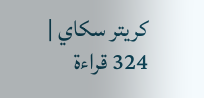كريتر سكاي | 324 قراءة